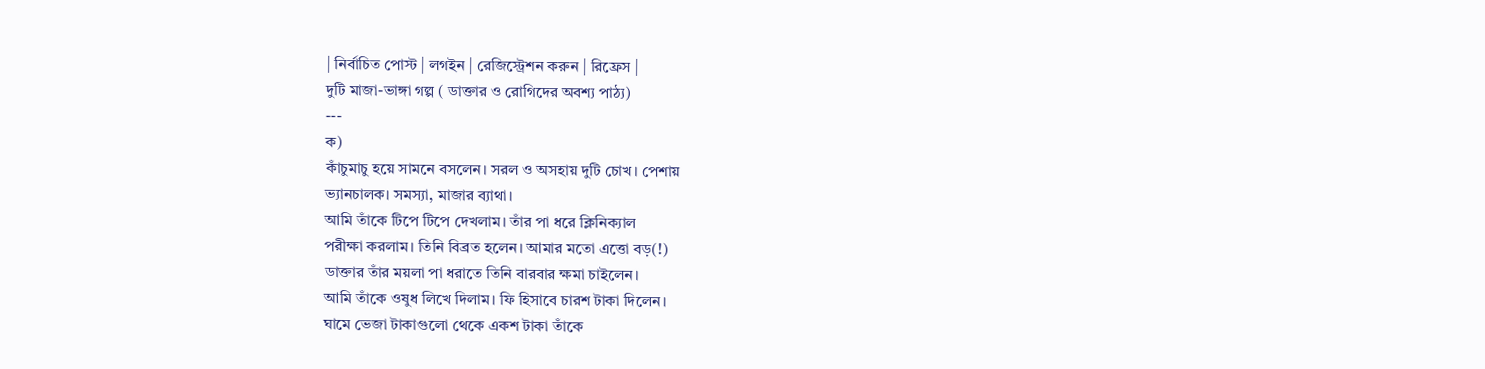| নির্বাচিত পোস্ট | লগইন | রেজিস্ট্রেশন করুন | রিফ্রেস |
দুটি মাজা-ভাঙ্গা গল্প ( ডাক্তার ও রোগিদের অবশ্য পাঠ্য)
---
ক)
কাঁচুমাচু হয়ে সামনে বসলেন। সরল ও অসহায় দুটি চোখ। পেশায়
ভ্যানচালক। সমস্যা, মাজার ব্যাথা।
আমি তাঁকে টিপে টিপে দেখলাম। তাঁর পা ধরে ক্লিনিক্যাল
পরীক্ষা করলাম। তিনি বিব্রত হলেন। আমার মতো এত্তো বড়(!)
ডাক্তার তাঁর ময়লা পা ধরাতে তিনি বারবার ক্ষমা চাইলেন।
আমি তাঁকে ওষুধ লিখে দিলাম। ফি হিসাবে চারশ টাকা দিলেন।
ঘামে ভেজা টাকাগুলো থেকে একশ টাকা তাঁকে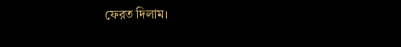ফেরত দিলাম।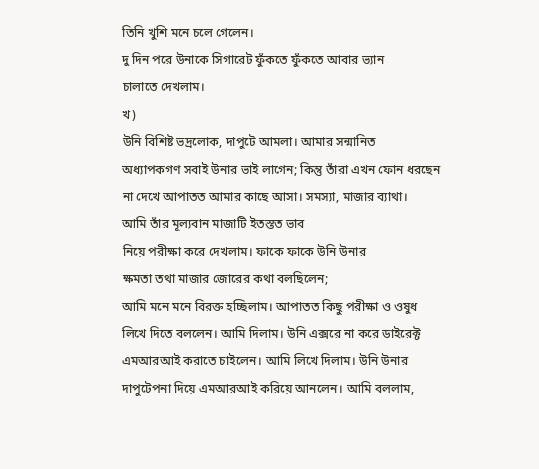তিনি খুশি মনে চলে গেলেন।
দু দিন পরে উনাকে সিগারেট ফুঁকতে ফুঁকতে আবার ভ্যান
চালাতে দেখলাম।
খ)
উনি বিশিষ্ট ভদ্রলোক, দাপুটে আমলা। আমার সন্মানিত
অধ্যাপকগণ সবাই উনার ভাই লাগেন; কিন্তু তাঁরা এখন ফোন ধরছেন
না দেখে আপাতত আমার কাছে আসা। সমস্যা, মাজার ব্যাথা।
আমি তাঁর মূল্যবান মাজাটি ইতস্তত ভাব
নিয়ে পরীক্ষা করে দেখলাম। ফাকে ফাকে উনি উনার
ক্ষমতা তথা মাজার জোরের কথা বলছিলেন;
আমি মনে মনে বিরক্ত হচ্ছিলাম। আপাতত কিছু পরীক্ষা ও ওষুধ
লিখে দিতে বললেন। আমি দিলাম। উনি এক্সরে না করে ডাইরেক্ট
এমআরআই করাতে চাইলেন। আমি লিখে দিলাম। উনি উনার
দাপুটেপনা দিয়ে এমআরআই করিয়ে আনলেন। আমি বললাম,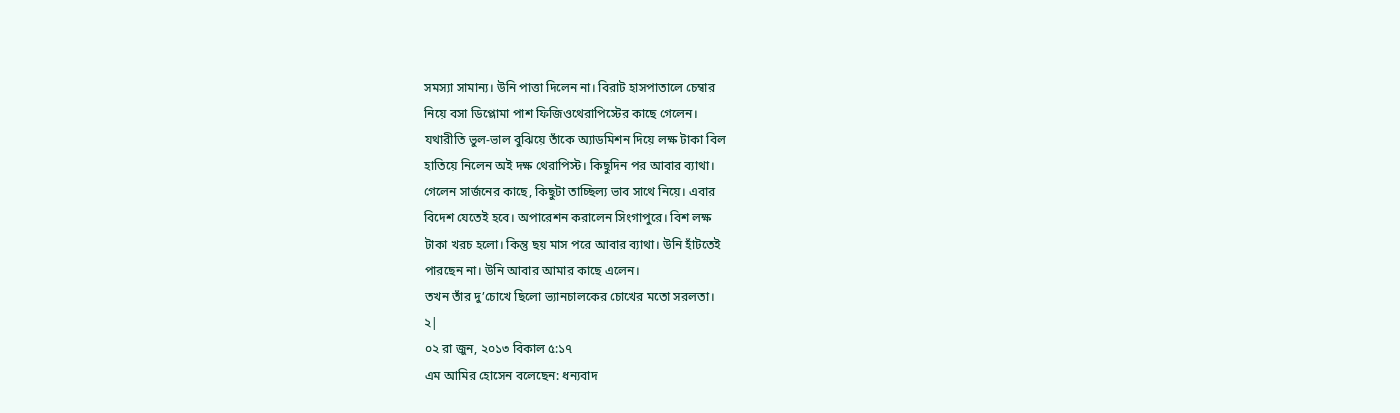সমস্যা সামান্য। উনি পাত্তা দিলেন না। বিরাট হাসপাতালে চেম্বার
নিয়ে বসা ডিপ্লোমা পাশ ফিজিওথেরাপিস্টের কাছে গেলেন।
যথারীতি ভুল-ভাল বুঝিয়ে তাঁকে অ্যাডমিশন দিয়ে লক্ষ টাকা বিল
হাতিয়ে নিলেন অই দক্ষ থেরাপিস্ট। কিছুদিন পর আবার ব্যাথা।
গেলেন সার্জনের কাছে, কিছুটা তাচ্ছিল্য ভাব সাথে নিয়ে। এবার
বিদেশ যেতেই হবে। অপারেশন করালেন সিংগাপুরে। বিশ লক্ষ
টাকা খরচ হলো। কিন্তু ছয় মাস পরে আবার ব্যাথা। উনি হাঁটতেই
পারছেন না। উনি আবার আমার কাছে এলেন।
তখন তাঁর দু’চোখে ছিলো ভ্যানচালকের চোখের মতো সরলতা।
২|
০২ রা জুন, ২০১৩ বিকাল ৫:১৭
এম আমির হোসেন বলেছেন: ধন্যবাদ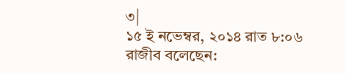৩|
১৫ ই নভেম্বর, ২০১৪ রাত ৮:০৬
রাজীব বলেছেন: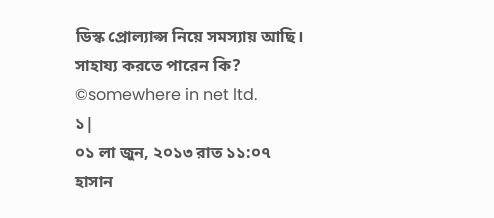ডিস্ক প্রোল্যাপ্স নিয়ে সমস্যায় আছি। সাহায্য করতে পারেন কি?
©somewhere in net ltd.
১|
০১ লা জুন, ২০১৩ রাত ১১:০৭
হাসান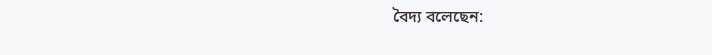বৈদ্য বলেছেন: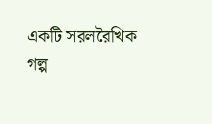একটি সরলরৈখিক গল্প